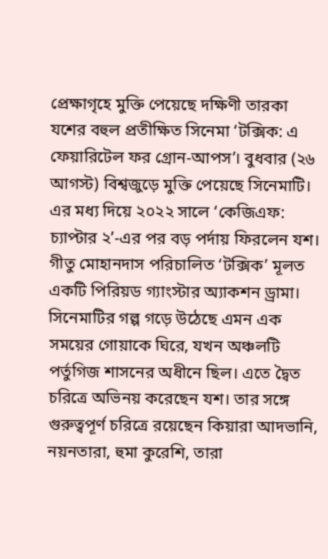প্রেক্ষাগৃহে মুক্তি পেয়েছে দক্ষিণী তারকা যশের বহুল প্রতীক্ষিত সিনেমা ‘টক্সিক: এ ফেয়ারিটেল ফর গ্রোন-আপস’। বুধবার (২৬ আগস্ট) বিশ্বজুড়ে মুক্তি পেয়েছে সিনেমাটি। এর মধ্য দিয়ে ২০২২ সালে ‘কেজিএফ: চ্যাপ্টার ২’-এর পর বড় পর্দায় ফিরলেন যশ।
গীতু মোহানদাস পরিচালিত ‘টক্সিক’ মূলত একটি পিরিয়ড গ্যাংস্টার অ্যাকশন ড্রামা। সিনেমাটির গল্প গড়ে উঠেছে এমন এক সময়ের গোয়াকে ঘিরে, যখন অঞ্চলটি পর্তুগিজ শাসনের অধীনে ছিল। এতে দ্বৈত চরিত্রে অভিনয় করেছেন যশ। তার সঙ্গে গুরুত্বপূর্ণ চরিত্রে রয়েছেন কিয়ারা আদভানি, নয়নতারা, হুমা কুরেশি, তারা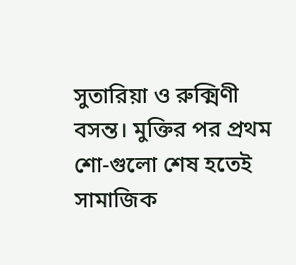সুতারিয়া ও রুক্মিণী বসন্ত। মুক্তির পর প্রথম শো-গুলো শেষ হতেই সামাজিক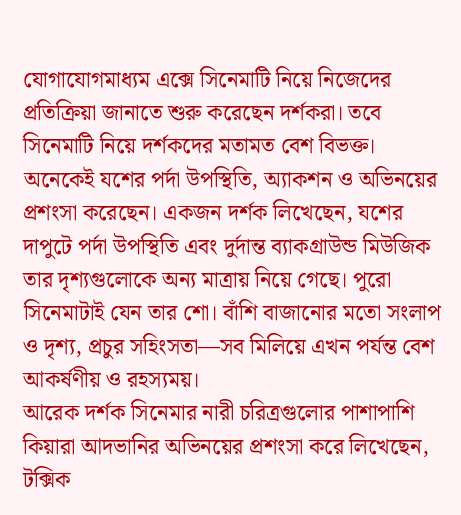যোগাযোগমাধ্যম এক্সে সিনেমাটি নিয়ে নিজেদের প্রতিক্রিয়া জানাতে শুরু করেছেন দর্শকরা। তবে সিনেমাটি নিয়ে দর্শকদের মতামত বেশ বিভক্ত।
অনেকেই যশের পর্দা উপস্থিতি, অ্যাকশন ও অভিনয়ের প্রশংসা করেছেন। একজন দর্শক লিখেছেন, যশের দাপুটে পর্দা উপস্থিতি এবং দুর্দান্ত ব্যাকগ্রাউন্ড মিউজিক তার দৃশ্যগুলোকে অন্য মাত্রায় নিয়ে গেছে। পুরো সিনেমাটাই যেন তার শো। বাঁশি বাজানোর মতো সংলাপ ও দৃশ্য, প্রচুর সহিংসতা—সব মিলিয়ে এখন পর্যন্ত বেশ আকর্ষণীয় ও রহস্যময়।
আরেক দর্শক সিনেমার নারী চরিত্রগুলোর পাশাপাশি কিয়ারা আদভানির অভিনয়ের প্রশংসা করে লিখেছেন, টক্সিক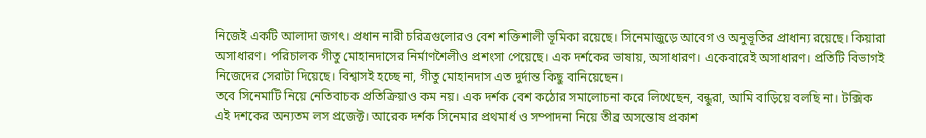নিজেই একটি আলাদা জগৎ। প্রধান নারী চরিত্রগুলোরও বেশ শক্তিশালী ভূমিকা রয়েছে। সিনেমাজুড়ে আবেগ ও অনুভূতির প্রাধান্য রয়েছে। কিয়ারা অসাধারণ। পরিচালক গীতু মোহানদাসের নির্মাণশৈলীও প্রশংসা পেয়েছে। এক দর্শকের ভাষায়, অসাধারণ। একেবারেই অসাধারণ। প্রতিটি বিভাগই নিজেদের সেরাটা দিয়েছে। বিশ্বাসই হচ্ছে না, গীতু মোহানদাস এত দুর্দান্ত কিছু বানিয়েছেন।
তবে সিনেমাটি নিয়ে নেতিবাচক প্রতিক্রিয়াও কম নয়। এক দর্শক বেশ কঠোর সমালোচনা করে লিখেছেন, বন্ধুরা, আমি বাড়িয়ে বলছি না। টক্সিক এই দশকের অন্যতম লস প্রজেক্ট। আরেক দর্শক সিনেমার প্রথমার্ধ ও সম্পাদনা নিয়ে তীব্র অসন্তোষ প্রকাশ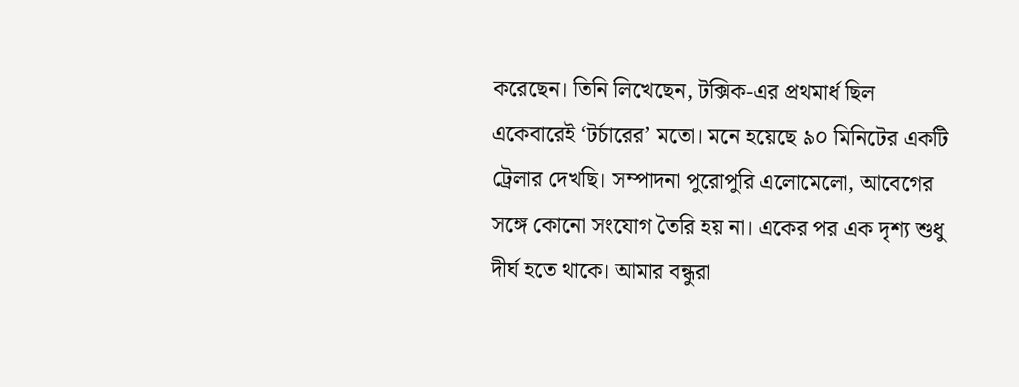করেছেন। তিনি লিখেছেন, টক্সিক-এর প্রথমার্ধ ছিল একেবারেই ‘টর্চারের’ মতো। মনে হয়েছে ৯০ মিনিটের একটি ট্রেলার দেখছি। সম্পাদনা পুরোপুরি এলোমেলো, আবেগের সঙ্গে কোনো সংযোগ তৈরি হয় না। একের পর এক দৃশ্য শুধু দীর্ঘ হতে থাকে। আমার বন্ধুরা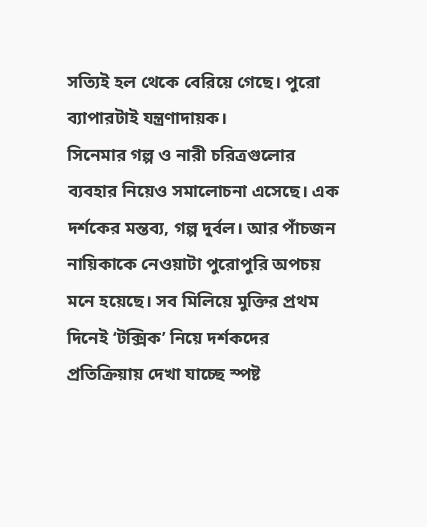সত্যিই হল থেকে বেরিয়ে গেছে। পুরো ব্যাপারটাই যন্ত্রণাদায়ক।
সিনেমার গল্প ও নারী চরিত্রগুলোর ব্যবহার নিয়েও সমালোচনা এসেছে। এক দর্শকের মন্তব্য, গল্প দুর্বল। আর পাঁচজন নায়িকাকে নেওয়াটা পুরোপুরি অপচয় মনে হয়েছে। সব মিলিয়ে মুক্তির প্রথম দিনেই ‘টক্সিক’ নিয়ে দর্শকদের প্রতিক্রিয়ায় দেখা যাচ্ছে স্পষ্ট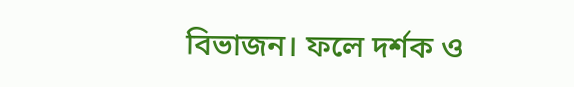বিভাজন। ফলে দর্শক ও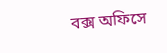বক্স অফিসে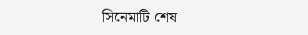সিনেমাটি শেষ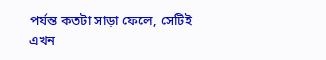পর্যন্ত কতটা সাড়া ফেলে, সেটিই এখন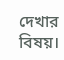দেখার বিষয়।